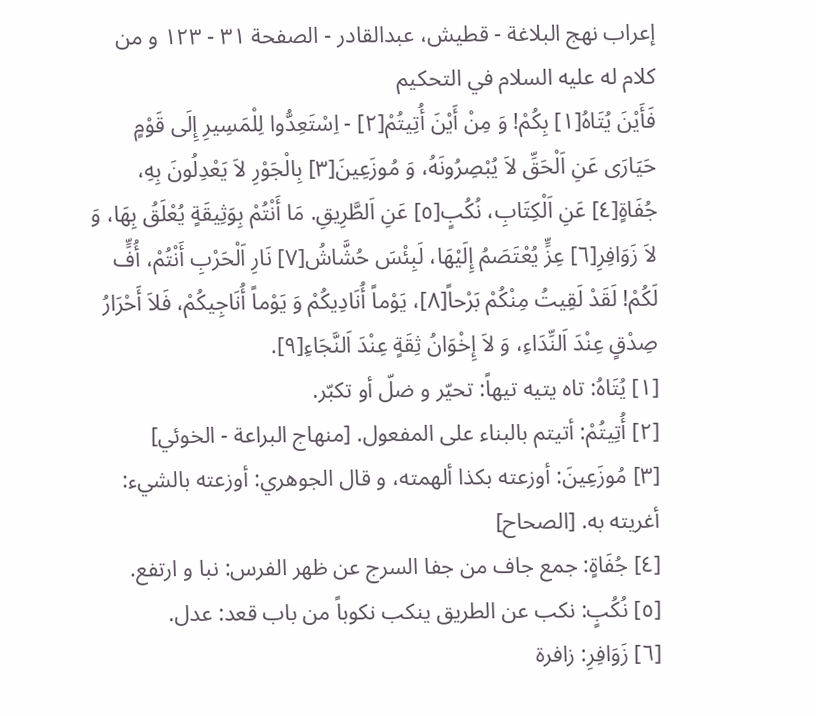إعراب نهج البلاغة - قطیش، عبدالقادر - الصفحة ٣١ - ١٢٣ و من كلام له عليه السلام في التحكيم
فَأَيْنَ يُتَاهُ[١] بِكُمْ! وَ مِنْ أَيْنَ أُتِيتُمْ[٢] - اِسْتَعِدُّوا لِلْمَسِيرِ إِلَى قَوْمٍ حَيَارَى عَنِ اَلْحَقِّ لاَ يُبْصِرُونَهُ، وَ مُوزَعِينَ[٣] بِالْجَوْرِ لاَ يَعْدِلُونَ بِهِ، جُفَاةٍ[٤] عَنِ اَلْكِتَابِ، نُكُبٍ[٥] عَنِ اَلطَّرِيقِ. مَا أَنْتُمْ بِوَثِيقَةٍ يُعْلَقُ بِهَا، وَ لاَ زَوَافِرِ[٦] عِزٍّ يُعْتَصَمُ إِلَيْهَا، لَبِئْسَ حُشَّاشُ[٧] نَارِ اَلْحَرْبِ أَنْتُمْ، أُفٍّ لَكُمْ! لَقَدْ لَقِيتُ مِنْكُمْ بَرْحاً[٨]، يَوْماً أُنَادِيكُمْ وَ يَوْماً أُنَاجِيكُمْ، فَلاَ أَحْرَارُ صِدْقٍ عِنْدَ اَلنِّدَاءِ، وَ لاَ إِخْوَانُ ثِقَةٍ عِنْدَ اَلنَّجَاءِ[٩].
[١] يُتَاهُ: تاه يتيه تيهاً: تحيّر و ضلّ أو تكبّر.
[٢] أُتِيتُمْ: أتيتم بالبناء على المفعول. [منهاج البراعة - الخوئي]
[٣] مُوزَعِينَ: أوزعته بكذا ألهمته، و قال الجوهري: أوزعته بالشيء: أغريته به. [الصحاح]
[٤] جُفَاةٍ: جمع جاف من جفا السرج عن ظهر الفرس: نبا و ارتفع.
[٥] نُكُبٍ: نكب عن الطريق ينكب نكوباً من باب قعد: عدل.
[٦] زَوَافِرِ: زافرة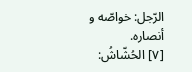الرّجل: خواصّه و أنصاره.
[٧] الحُشّاشُ: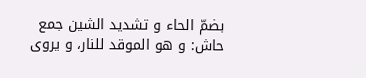بضمّ الحاء و تشديد الشين جمع حاش: و هو الموقد للنار، و يروى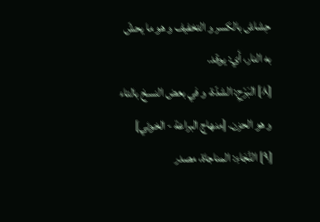حِشاش بالكسر و التخفيف و هو ما يحشّ به النار، أي: يوقد.
[٨] البَرْحِ: الشدّة، و في بعض النسخ بالتاء و هو الحزن. [منهاج البراعة - الخوئي]
[٩] النَّجَاءِ: المناجاة، مصدر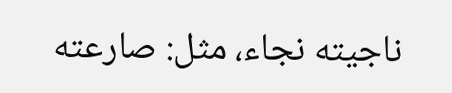ناجيته نجاء، مثل: صارعته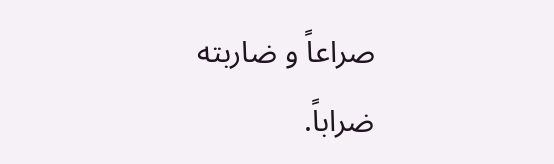صراعاً و ضاربته ضراباً.